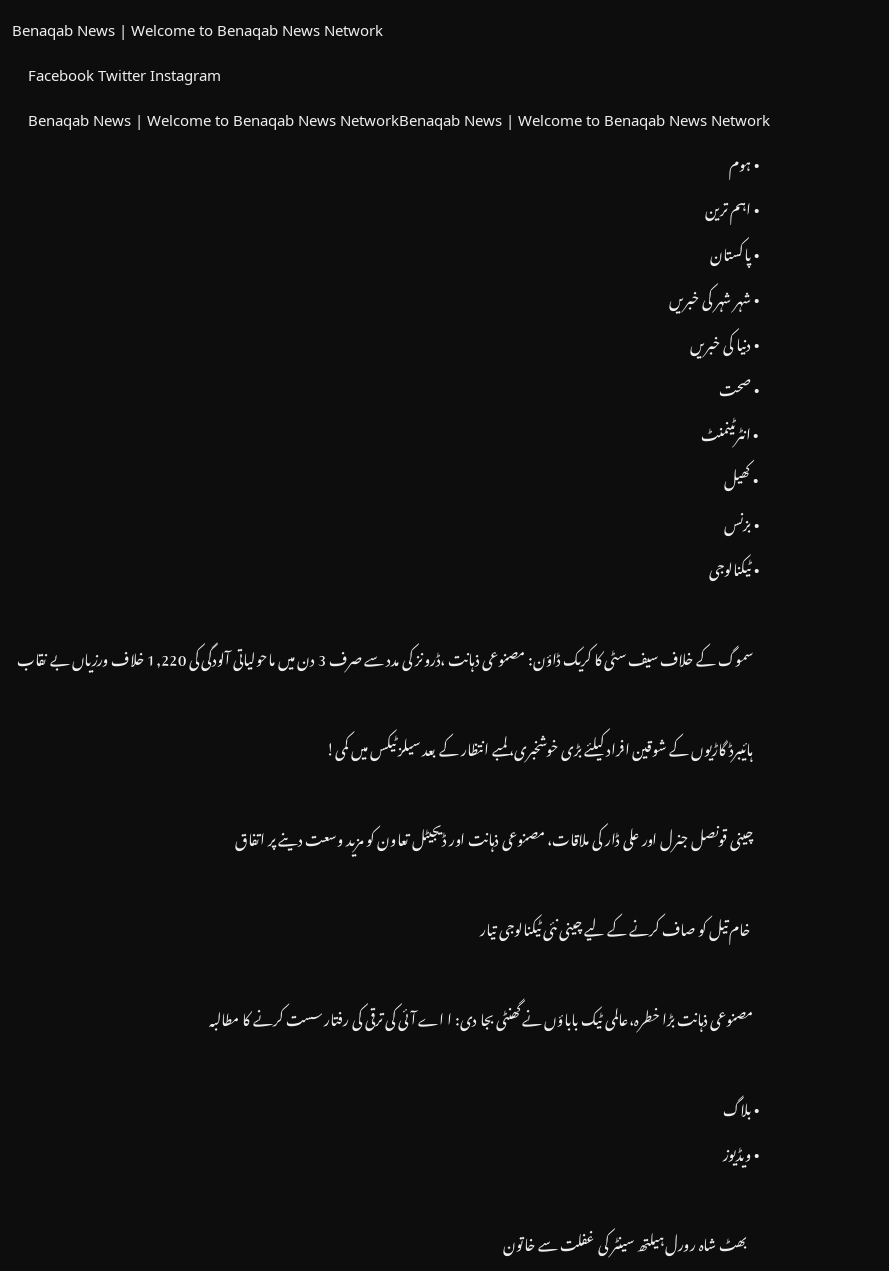Benaqab News | Welcome to Benaqab News Network
    Facebook Twitter Instagram
    Benaqab News | Welcome to Benaqab News NetworkBenaqab News | Welcome to Benaqab News Network
    • ہوم
    • اہم ترین
    • پاکستان
    • شہر شہر کی خبریں
    • دنیا کی خبریں
    • صحت
    • انٹرٹینمنٹ
    • کھیل
    • بزنس
    • ٹیکنالوجی

      سموگ کے خلاف سیف سٹی کا کریک ڈاؤن: مصنوعی ذہانت ،ڈرونز کی مدد سے صرف 3 دن میں ماحولیاتی آلودگی کی 1,220 خلاف ورزیاں بے نقاب

      ہائیبرڈ گاڑیوں کے شوقین افراد کیلئے بڑی خوشخبری، لمبے انتظار کے بعد سیلز ٹیکس میں کمی!

      چینی قونصل جنرل اور علی ڈار کی ملاقات، مصنوعی ذہانت اور ڈیجیٹل تعاون کو مزید وسعت دینے پر اتفاق

       خام تیل کو صاف کرنے کے لیے چینی نئی ٹیکنالوجی تیار

      مصنوعی ذہانت بڑا خطرہ،عالمی ٹیک باباؤں نے گھنٹی بجا دی: ا اے آئی کی ترقی کی رفتار سست کرنے کا مطالبہ

    • بلاگ
    • ویڈیوز

        بھٹ شاہ رورل ہیلتھ سینٹر کی  غفلت سے خاتون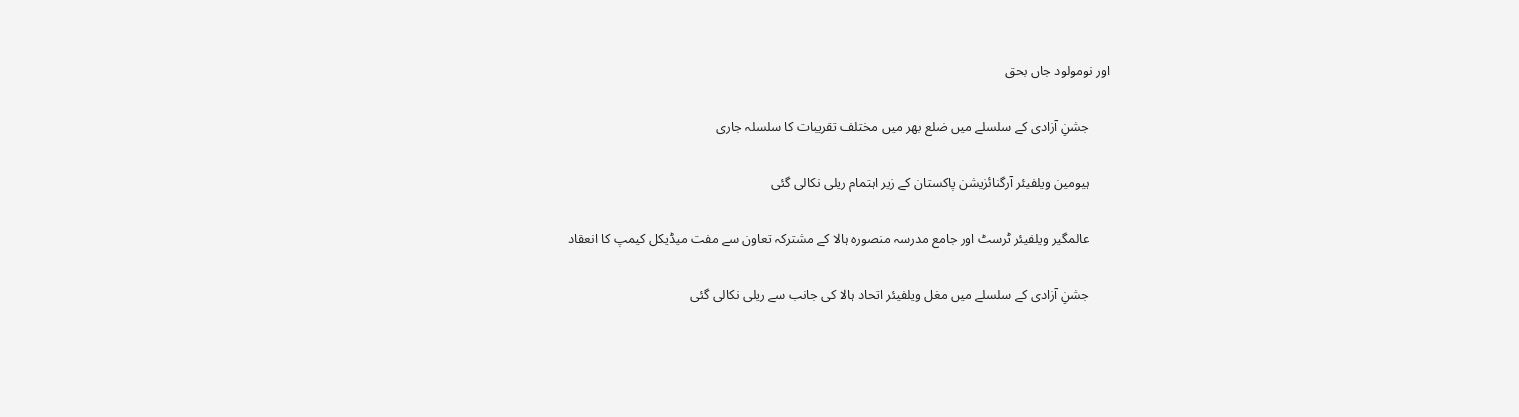اور نومولود جاں بحق

      جشنِ آزادی کے سلسلے میں ضلع بھر میں مختلف تقریبات کا سلسلہ جاری

      ہیومین ویلفیئر آرگنائزیشن پاکستان کے زیر اہتمام ریلی نکالی گئی

      عالمگیر ویلفیئر ٹرسٹ اور جامع مدرسہ منصورہ ہالا کے مشترکہ تعاون سے مفت میڈیکل کیمپ کا انعقاد

      جشنِ آزادی کے سلسلے میں مغل ویلفیئر اتحاد ہالا کی جانب سے ریلی نکالی گئی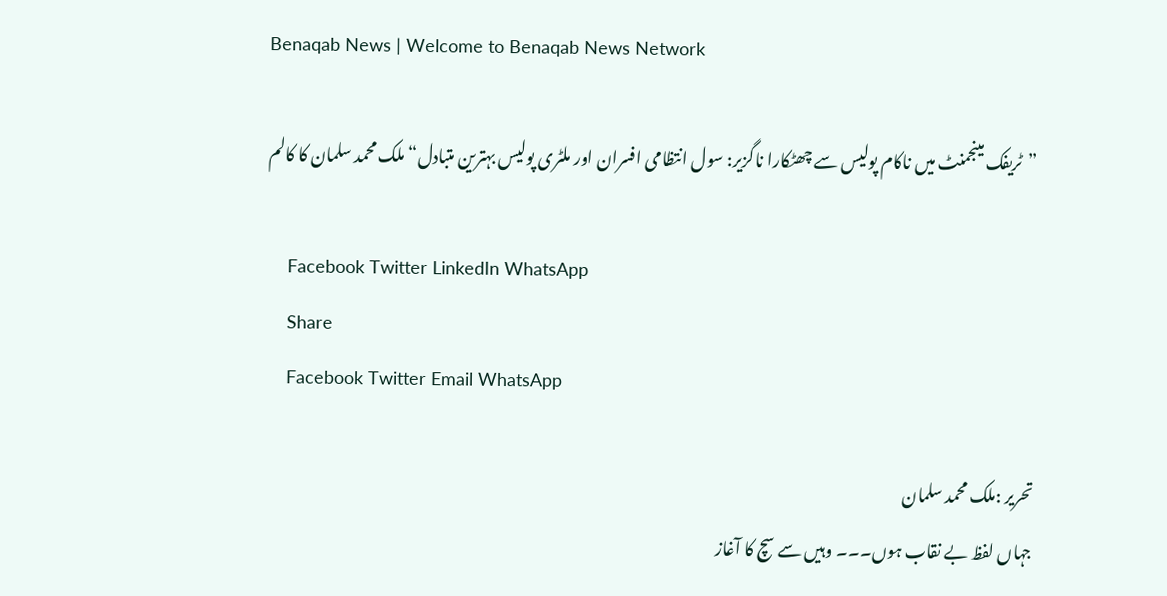Benaqab News | Welcome to Benaqab News Network

    ”ٹریفک مینجمنٹ میں ناکام پولیس سے چھٹکارا ناگزیر: سول انتظامی افسران اور ملٹری پولیس بہترین متبادل“ ملک محمد سلمان کا کالم

    Facebook Twitter LinkedIn WhatsApp
    Share
    Facebook Twitter Email WhatsApp

    تحریر :ملک محمد سلمان
    جہاں لفظ بے نقاب ہوں۔۔۔ وہیں سے سچ کا آغاز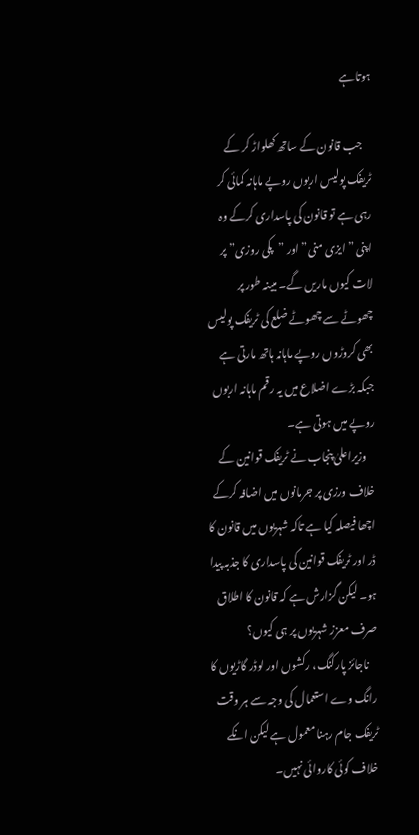ہوتاہے

    جب قانون کے ساتھ کھلواڑ کر کے ٹریفک پولیس اربوں روپے ماہانہ کمائی کر رہی ہے تو قانون کی پاسداری کرکے وہ اپنی ”ایزی منی” اور ”پکی روزی” پر لات کیوں ماریں گے۔ مبینہ طور پر چھوٹے سے چھوٹے ضلع کی ٹریفک پولیس بھی کروڑوں روپے ماہانہ ہاتھ مارتی ہے جبکہ بڑے اضلاع میں یہ رقم ماہانہ اربوں روپے میں ہوتی ہے۔
    وزیراعلیٰ پنجاب نے ٹریفک قوانین کے خلاف ورزی پر جرمانوں میں اضافہ کرکے اچھا فیصلہ کیا ہے تاکہ شہریوں میں قانون کا ڈر اور ٹریفک قوانین کی پاسداری کا جذبہ پیدا ہو۔ لیکن گزارش ہے کہ قانون کا اطلاق صرف معزز شہریوں پر ہی کیوں؟
    ناجائز پارکنگ، رکشوں اور لوڈر گاڑیوں کا رانگ وے استعمال کی وجہ سے ہر وقت ٹریفک جام رہنا معمول ہے لیکن انکے خلاف کوئی کاروائی نہیں۔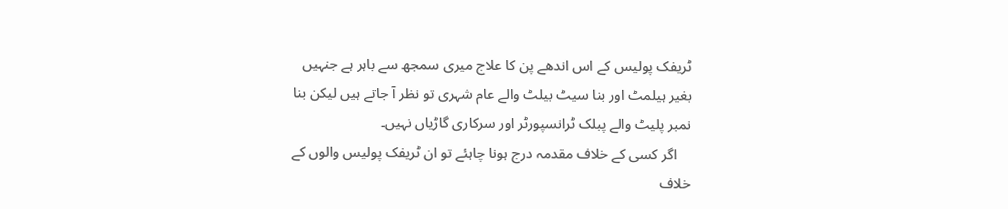ٹریفک پولیس کے اس اندھے پن کا علاج میری سمجھ سے باہر ہے جنہیں بغیر ہیلمٹ اور بنا سیٹ بیلٹ والے عام شہری تو نظر آ جاتے ہیں لیکن بنا نمبر پلیٹ والے پبلک ٹرانسپورٹر اور سرکاری گاڑیاں نہیں۔
    اگر کسی کے خلاف مقدمہ درج ہونا چاہئے تو ان ٹریفک پولیس والوں کے خلاف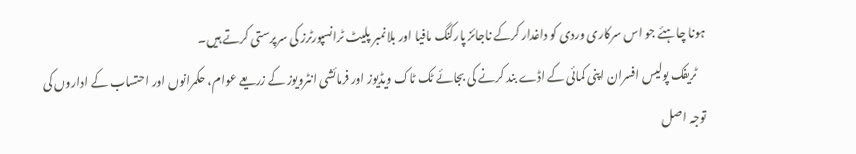ہونا چاہئے جو اس سرکاری وردی کو داغدار کرکے ناجائز پارکنگ مافیا اور بلانمبر پلیٹ ٹرانسپورٹرز کی سرپرستی کرتے ہیں۔
    ٹریفک پولیس افسران اپنی کمائی کے اڈے بند کرنے کی بجائے ٹک ٹاک ویڈیوز اور فرمائشی انٹرویوز کے زریعے عوام، حکمرانوں اور احتساب کے اداروں کی توجہ اصل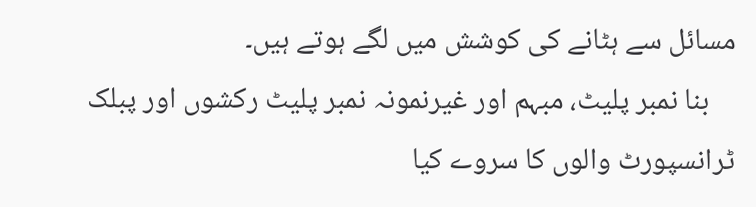مسائل سے ہٹانے کی کوشش میں لگے ہوتے ہیں۔
    بنا نمبر پلیٹ، مبہم اور غیرنمونہ نمبر پلیٹ رکشوں اور پبلک ٹرانسپورٹ والوں کا سروے کیا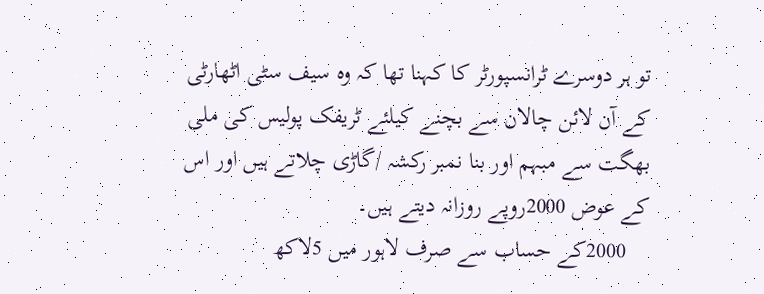تو ہر دوسرے ٹرانسپورٹر کا کہنا تھا کہ وہ سیف سٹی اٹھارٹی کے آن لائن چالان سے بچنے کیلئے ٹریفک پولیس کی ملی بھگت سے مبہم اور بنا نمبر رکشہ /گاڑی چلاتے ہیں اور اس کے عوض 2000روپے روزانہ دیتے ہیں۔
    2000کے حساب سے صرف لاہور میں 5لاکھ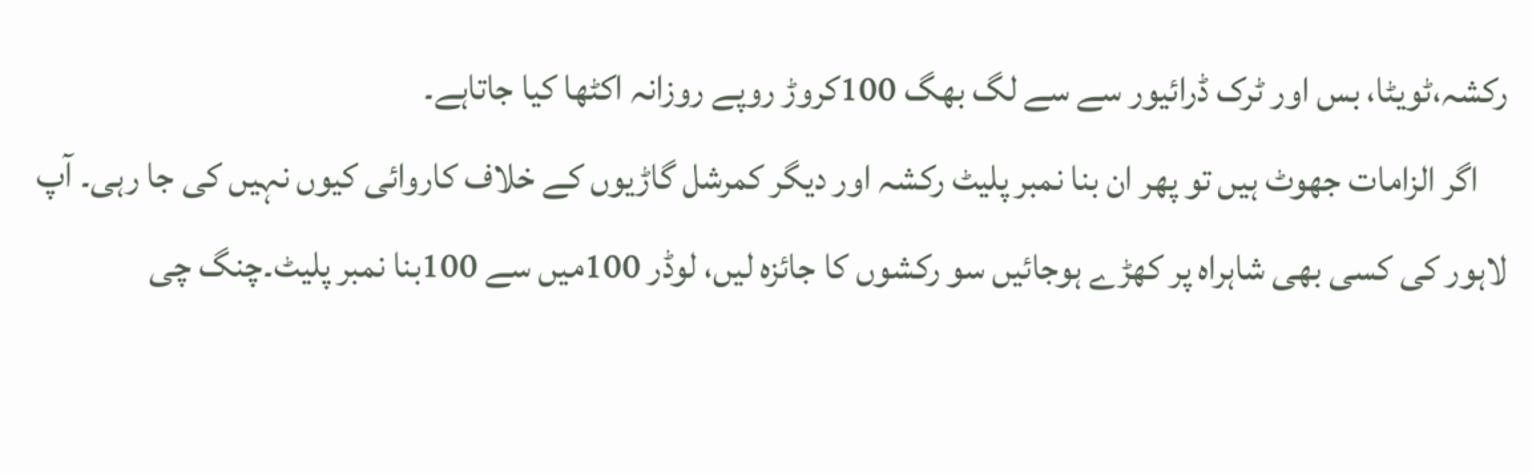رکشہ،ٹویٹا، بس اور ٹرک ڈرائیور سے سے لگ بھگ 100کروڑ روپے روزانہ اکٹھا کیا جاتاہے۔
    اگر الزامات جھوٹ ہیں تو پھر ان بنا نمبر پلیٹ رکشہ اور دیگر کمرشل گاڑیوں کے خلاف کاروائی کیوں نہیں کی جا رہی۔ آپ لاہور کی کسی بھی شاہراہ پر کھڑے ہوجائیں سو رکشوں کا جائزہ لیں، لوڈر 100میں سے 100بنا نمبر پلیٹ۔چنگ چی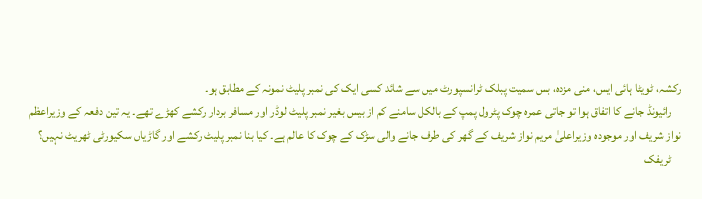رکشہ، ٹویٹا ہائی ایس، منی مزدہ، بس سمیت پبلک ٹرانسپورٹ میں سے شائد کسی ایک کی نمبر پلیٹ نمونہ کے مطابق ہو۔
    رائیونڈ جانے کا اتفاق ہوا تو جاتی عمرہ چوک پٹرول پمپ کے بالکل سامنے کم از بیس بغیر نمبر پلیٹ لوڈر اور مسافر بردار رکشے کھڑے تھے۔ یہ تین دفعہ کے وزیراعظم نواز شریف اور موجودہ وزیراعلیٰ مریم نواز شریف کے گھر کی طرف جانے والی سڑک کے چوک کا عالم ہے۔ کیا بنا نمبر پلیٹ رکشے اور گاڑیاں سکیورٹی ٹھریٹ نہیں؟
    ٹریفک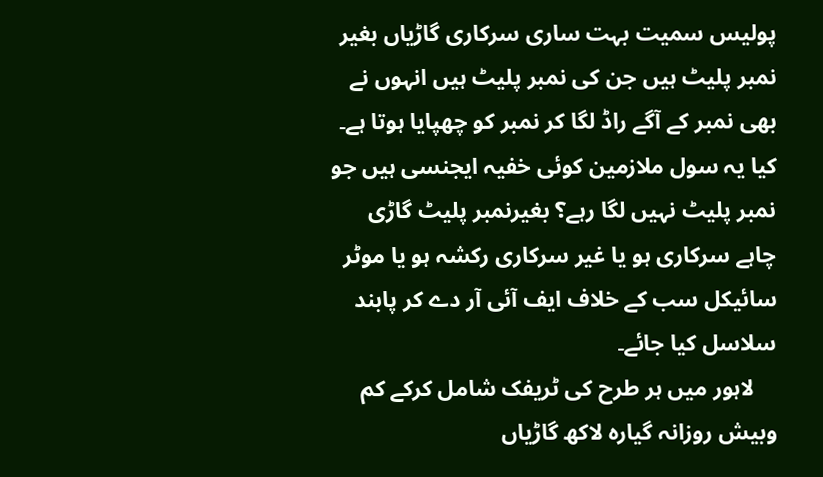پولیس سمیت بہت ساری سرکاری گاڑیاں بغیر نمبر پلیٹ ہیں جن کی نمبر پلیٹ ہیں انہوں نے بھی نمبر کے آگے راڈ لگا کر نمبر کو چھپایا ہوتا ہے۔ کیا یہ سول ملازمین کوئی خفیہ ایجنسی ہیں جو نمبر پلیٹ نہیں لگا رہے؟ بغیرنمبر پلیٹ گاڑی چاہے سرکاری ہو یا غیر سرکاری رکشہ ہو یا موٹر سائیکل سب کے خلاف ایف آئی آر دے کر پابند سلاسل کیا جائے۔
    لاہور میں ہر طرح کی ٹریفک شامل کرکے کم وبیش روزانہ گیارہ لاکھ گاڑیاں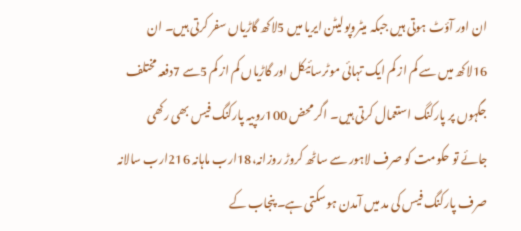ان اور آؤٹ ہوتی ہیں جبکہ میٹروپولیٹن ایریا میں 5لاکھ گاڑیاں سفر کرتی ہیں۔ ان 16لاکھ میں سے کم از کم ایک تہائی موٹرسائیکل اور گاڑیاں کم از کم 5سے 7دفعہ مختلف جگہوں پر پارکنگ استعمال کرتی ہیں۔ اگر محض 100روپیہ پارکنگ فیس بھی رکھی جائے تو حکومت کو صرف لاہور سے ساٹھ کروڑ روزانہ،18ارب ماہانہ 216ارب سالانہ صرف پارکنگ فیس کی مد میں آمدن ہوسکتی ہے۔ پنجاب کے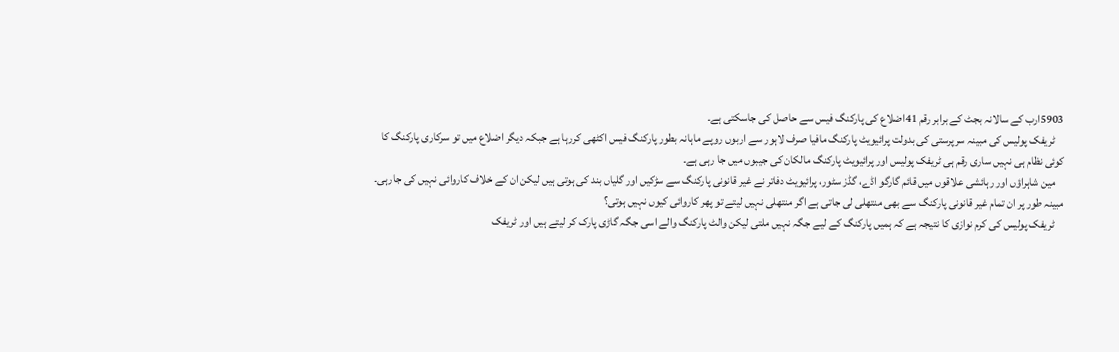5903ارب کے سالانہ بجٹ کے برابر رقم 41اضلاع کی پارکنگ فیس سے حاصل کی جاسکتی ہے۔
    ٹریفک پولیس کی مبینہ سرپرستی کی بدولت پرائیویٹ پارکنگ مافیا صرف لاہور سے اربوں روپے ماہانہ بطور پارکنگ فیس اکٹھی کررہا ہے جبکہ دیگر اضلاع میں تو سرکاری پارکنگ کا کوئی نظام ہی نہیں ساری رقم ہی ٹریفک پولیس اور پرائیویٹ پارکنگ مالکان کی جیبوں میں جا رہی ہے۔
    مین شاہراؤں اور رہائشی علاقوں میں قائم گارگو اڈے، گڈز سٹور، پرائیویٹ دفاتر نے غیر قانونی پارکنگ سے سڑکیں اور گلیاں بند کی ہوتی ہیں لیکن ان کے خلاف کاروائی نہیں کی جارہی۔ مبینہ طور پر ان تمام غیر قانونی پارکنگ سے بھی منتھلی لی جاتی ہے اگر منتھلی نہیں لیتے تو پھر کاروائی کیوں نہیں ہوتی؟
    ٹریفک پولیس کی کرم نوازی کا نتیجہ ہے کہ ہمیں پارکنگ کے لیے جگہ نہیں ملتی لیکن والٹ پارکنگ والے اسی جگہ گاڑی پارک کر لیتے ہیں اور ٹریفک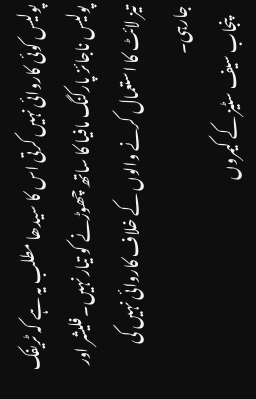پولیس کوئی کاروائی نہیں کرتی اس کا سیدھا مطلب یہ ہے کہ ٹریفک پولیس ناجائز پارکنگ مافیا کا ساتھ چھوڑنے کو تیار نہیں۔ فلیشر اور تیز لائٹ کا استعمال کرنے والوں کے خلاف کاروائی نہیں کی جارہی۔
    پنجاب سیف سٹیز کے کیمروں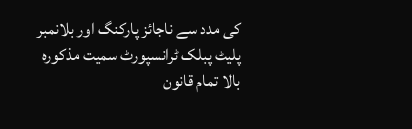کی مدد سے ناجائز پارکنگ اور بلانمبر پلیٹ پبلک ٹرانسپورٹ سمیت مذکورہ بالا تمام قانون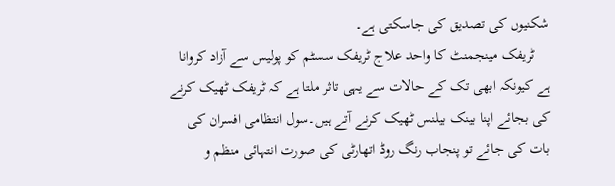شکنیوں کی تصدیق کی جاسکتی ہے۔
    ٹریفک مینجمنٹ کا واحد علاج ٹریفک سسٹم کو پولیس سے آزاد کروانا ہے کیونکہ ابھی تک کے حالات سے یہی تاثر ملتا ہے کہ ٹریفک ٹھیک کرنے کی بجائے اپنا بینک بیلنس ٹھیک کرنے آتے ہیں۔سول انتظامی افسران کی بات کی جائے تو پنجاب رنگ روڈ اتھارٹی کی صورت انتہائی منظم و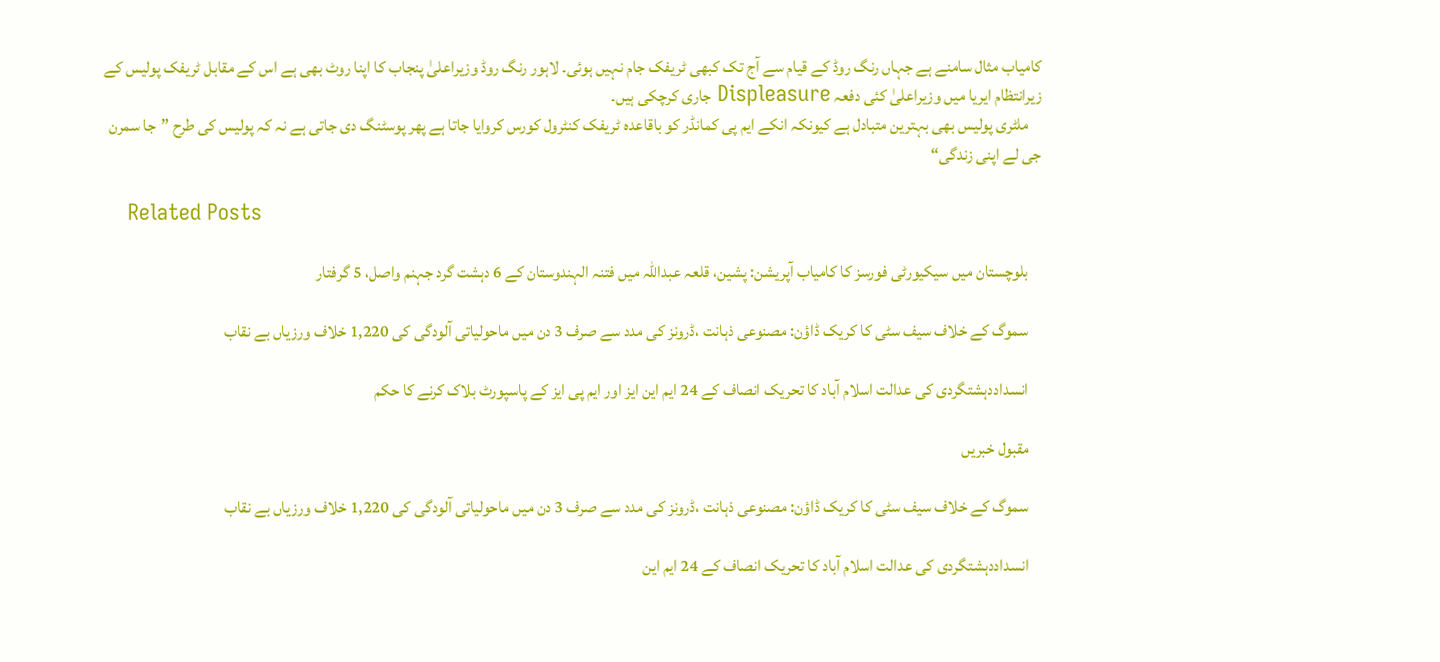کامیاب مثال سامنے ہے جہاں رنگ روڈ کے قیام سے آج تک کبھی ٹریفک جام نہیں ہوئی۔ لاہور رنگ روڈ وزیراعلیٰ پنجاب کا اپنا روٹ بھی ہے اس کے مقابل ٹریفک پولیس کے زیرانتظام ایریا میں وزیراعلیٰ کئی دفعہ Displeasure جاری کرچکی ہیں۔
    ملٹری پولیس بھی بہترین متبادل ہے کیونکہ انکے ایم پی کمانڈر کو باقاعدہ ٹریفک کنٹرول کورس کروایا جاتا ہے پھر پوسٹنگ دی جاتی ہے نہ کہ پولیس کی طرح ”جا سمرن جی لے اپنی زندگی“

    Related Posts

    بلوچستان میں سیکیورٹی فورسز کا کامیاب آپریشن: پشین، قلعہ عبداللہ میں فتنہ الہندوستان کے 6 دہشت گرد جہنم واصل، 5 گرفتار

    سموگ کے خلاف سیف سٹی کا کریک ڈاؤن: مصنوعی ذہانت ،ڈرونز کی مدد سے صرف 3 دن میں ماحولیاتی آلودگی کی 1,220 خلاف ورزیاں بے نقاب

    انسداددہشتگردی کی عدالت اسلام آباد کا تحریک انصاف کے 24 ایم این ایز اور ایم پی ایز کے پاسپورٹ بلاک کرنے کا حکم

    مقبول خبریں

    سموگ کے خلاف سیف سٹی کا کریک ڈاؤن: مصنوعی ذہانت ،ڈرونز کی مدد سے صرف 3 دن میں ماحولیاتی آلودگی کی 1,220 خلاف ورزیاں بے نقاب

    انسداددہشتگردی کی عدالت اسلام آباد کا تحریک انصاف کے 24 ایم این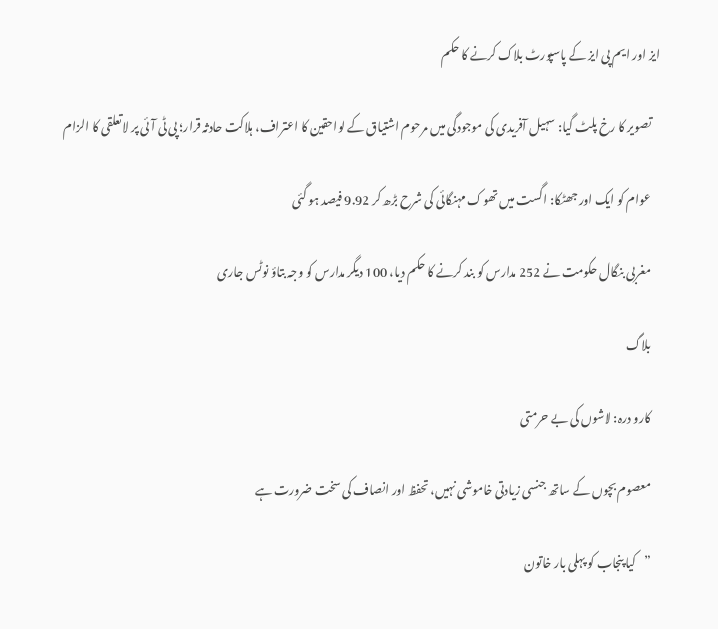ایز اور ایم پی ایز کے پاسپورٹ بلاک کرنے کا حکم

    تصویر کا رخ پلٹ گیا: سہیل آفریدی کی موجودگی میں مرحوم اشتیاق کے لواحقین کا اعتراف، ہلاکت حادثہ قرار؛ پی ٹی آئی پر لاتعلقی کا الزام

    عوام کو ایک اور جھٹکا: اگست میں تھوک مہنگائی کی شرح بڑھ کر 9.92 فیصد ہو گئی

    مغربی بنگال حکومت نے 252 مدارس کو بند کرنے کا حکم دیا، 100 دیگر مدارس کو وجہ بتاؤ نوٹس جاری

    بلاگ

    کارو درہ: لاشوں کی بے حرمتی

    معصوم بچوں کے ساتھ جنسی زیادتی خاموشی نہیں، تحفظ اور انصاف کی سخت ضرورت ہے

    ”کیا پنجاب کو پہلی بار خاتون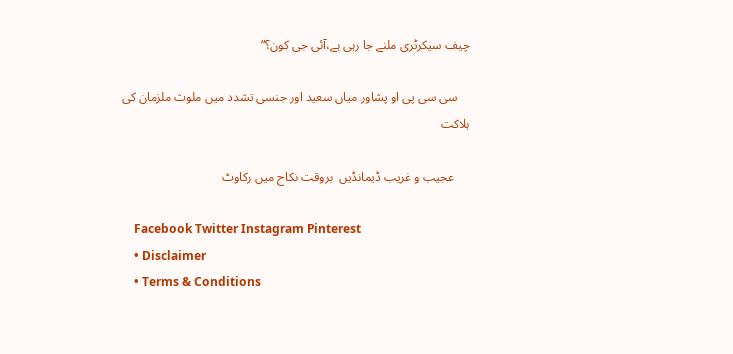چیف سیکرٹری ملنے جا رہی ہے،آئی جی کون؟“

    سی سی پی او پشاور میاں سعید اور جنسی تشدد میں ملوث ملزمان کی ہلاکت

     عجیب و غریب ڈیمانڈیں  بروقت نکاح میں رکاوٹ

    Facebook Twitter Instagram Pinterest
    • Disclaimer
    • Terms & Conditions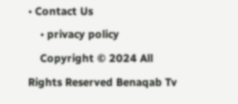• Contact Us
    • privacy policy
    Copyright © 2024 All Rights Reserved Benaqab Tv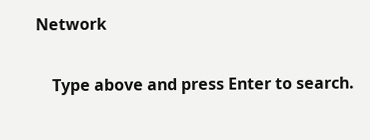Network

    Type above and press Enter to search.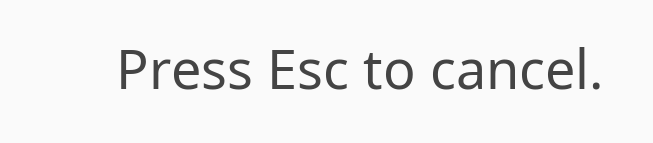Press Esc to cancel.